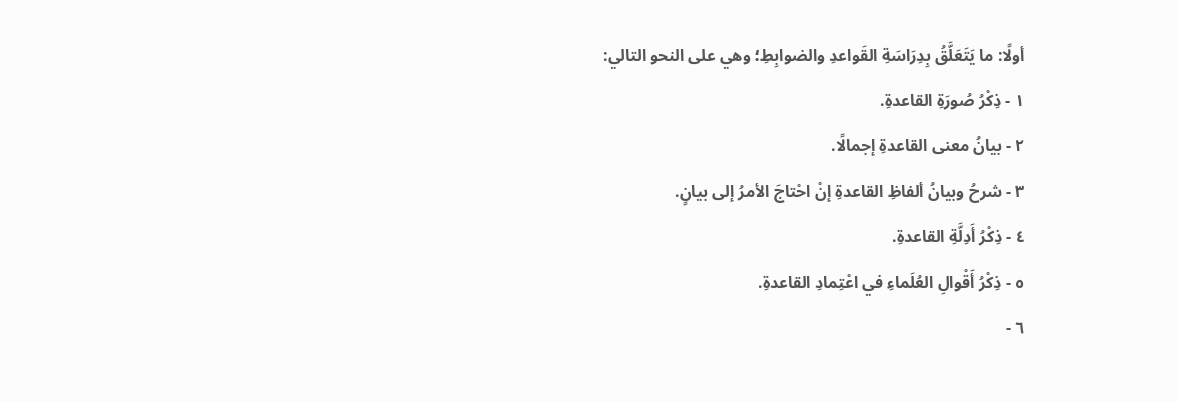أولًا: ما يَتَعَلَّقُ بِدِرَاسَةِ القَواعدِ والضوابِطِ؛ وهي على النحو التالي:
١ - ذِكْرُ صُورَةِ القاعدةِ.
٢ - بيانُ معنى القاعدةِ إجمالًا.
٣ - شرحُ وبيانُ ألفاظِ القاعدةِ إنْ احْتاجَ الأمرُ إلى بيانٍ.
٤ - ذِكْرُ أَدِلَّةِ القاعدةِ.
٥ - ذِكْرُ أَقْوالِ العُلَماءِ في اعْتِمادِ القاعدةِ.
٦ -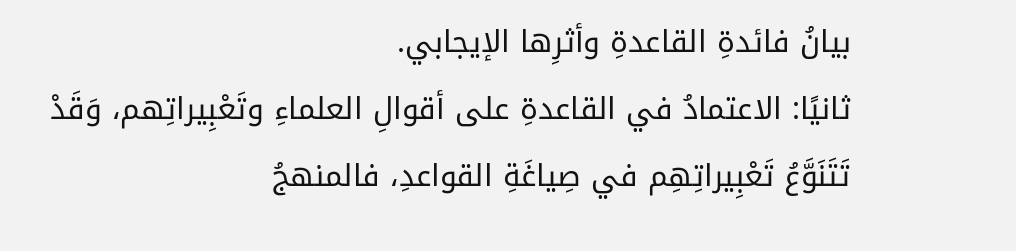بيانُ فائدةِ القاعدةِ وأثرِها الإيجابي.
ثانيًا: الاعتمادُ في القاعدةِ على أقوالِ العلماءِ وتَعْبِيراتِهم، وَقَدْ تَتَنَوَّعُ تَعْبِيراتِهِم في صِياغَةِ القواعدِ، فالمنهجُ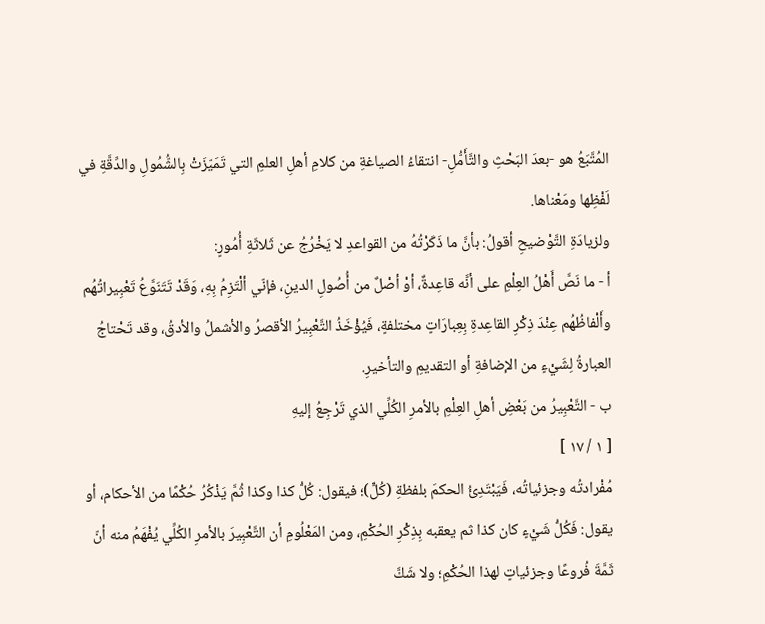المُتَّبَعُ هو -بعدَ البَحْثِ والتَّأَمُّلِ- انتقاءُ الصياغةِ من كلامِ أهلِ العلمِ التي تَمَيّزَتْ بِالشُّمُولِ والدِّقَّةِ في لَفْظِها ومَعْناها.
ولزيادَةِ التَّوْضيحِ أقولُ: بأنَّ ما ذَكَرْتُهُ من القواعدِ لا يَخْرُجُ عن ثَلاثَةِ أُمُورٍ:
أ - ما نَصَّ أَهْلُ العِلْمِ على أنَّه قاعِدةٌ، أوْ أصْلٌ من أُصُولِ الدينِ، فإنّي ألْتَزِمُ بِهِ، وَقَدْ تَتَنَوَّعُ تَعْبِيراتُهُم وأَلْفاظُهُم عِنْدَ ذِكْرِ القاعِدةِ بِعِبارَاتٍ مختلفةٍ، فَيُؤْخَذُ التَّعْبِيرُ الأقصرُ والأشملُ والأدقُ، وقد تَحْتاجُ العبارةُ لِشَيْءٍ من الإضافةِ أو التقديمِ والتأخيرِ.
ب - التَّعْبِيرُ من بَعْضِ أهلِ العِلْمِ بالأمرِ الكُلِّي الذي تَرْجِعُ إليهِ
[ ١ / ١٧ ]
مُفْرادتُه وجزئياتُه، فَيَبْتَدِئُ الحكمَ بلفظةِ (كُلٍّ)؛ فيقول: كُلُّ كذا وكذا ثُمَّ يَذْكُرُ حُكْمًا من الأحكام، أو يقول: فَكُلُّ شَيْءٍ كان كذا ثم يعقبه بِذِكْرِ الحُكْمِ، ومن المَعْلُومِ أن التَّعْبِيرَ بالأمرِ الكُلِّي يُفْهَمُ منه أنّ ثَمَّةَ فُروعًا وجزئياتٍ لهذا الحُكْمِ؛ ولا شَكَّ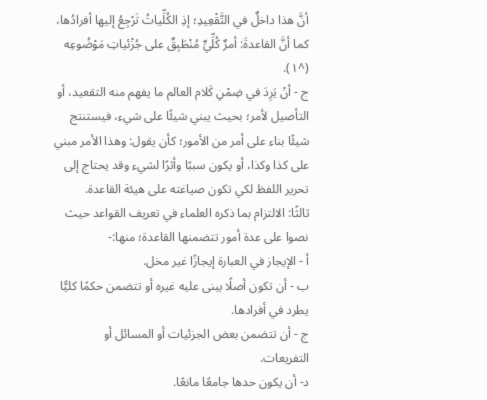أنَّ هذا داخلٌ في التَّقْعِيدِ؛ إذِ الكُلِّياتُ تَرْجِعُ إليها أفرادُها، كما أنَّ القاعدةَ: أمرٌ كُلِّيٍّ مُنْطَبِقٌ على جُزْئياتِ مَوْضُوعِه (^١).
ج - أنْ يَرِدَ في ضِمْنِ كَلام العالم ما يفهم منه التقعيد، أو التأصيل لأمر؛ بحيث يبني شيئًا على شيء، فيستنتج شيئًا بناء على أمر من الأمور؛ كأن يقول: وهذا الأمر مبني على كذا وكذا، أو يكون سببًا وأثرًا لشيء وقد يحتاج إلى تحرير اللفظ لكي تكون صياغته على هيئة القاعدة.
ثالثًا: الالتزام بما ذكره العلماء في تعريف القواعد حيث نصوا على عدة أمور تتضمنها القاعدة؛ منها:-
أ - الإيجاز في العبارة إيجازًا غير مخل.
ب - أن تكون أصلًا يبنى عليه غيره أو تتضمن حكمًا كليًّا يطرد في أفرادها.
ج - أن تتضمن بعض الجزئيات أو المسائل أو التفريعات.
د- أن يكون حدها جامعًا مانعًا.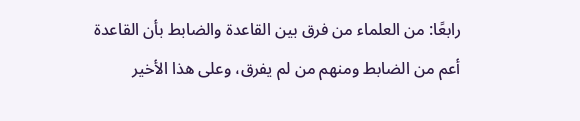رابعًا: من العلماء من فرق بين القاعدة والضابط بأن القاعدة أعم من الضابط ومنهم من لم يفرق، وعلى هذا الأخير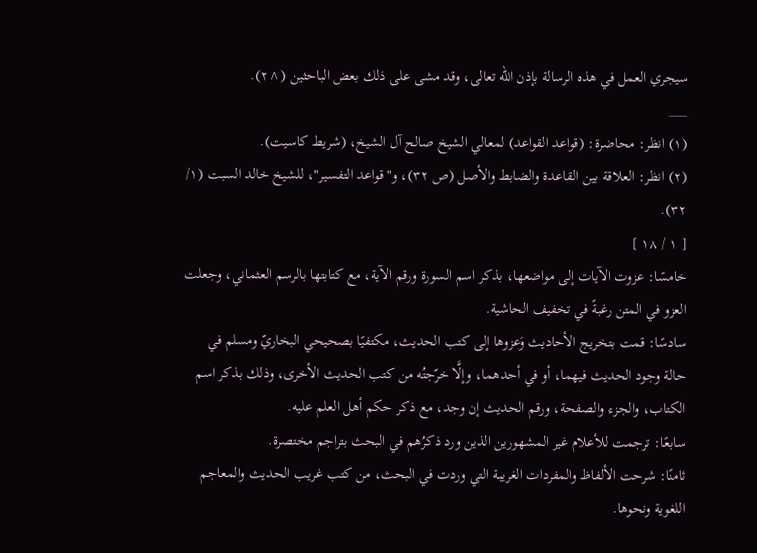سيجري العمل في هذه الرسالة بإذن الله تعالى، وقد مشى على ذلك بعض الباحثين (^٢).
___
(١) انظر: محاضرة: (قواعد القواعد) لمعالي الشيخ صالح آل الشيخ، (شريط كاسيت).
(٢) انظر: العلاقة بين القاعدة والضابط والأصل (ص ٣٢)، و"قواعد التفسير"، للشيخ خالد السبت (١/ ٣٢).
[ ١ / ١٨ ]
خامسًا: عزوت الآيات إلى مواضعها، بذكر اسم السورة ورقم الآية، مع كتابتها بالرسم العثماني، وجعلت العزو في المتن رغبةً في تخفيف الحاشية.
سادسًا: قمت بتخريج الأحاديث وَعزوها إلى كتب الحديث، مكتفيًا بصحيحي البخاريّ ومسلم في حالة وجود الحديث فيهما، أو في أحدهما، وإلَّا خرّجتُه من كتب الحديث الأخرى، وذلك بذكر اسم الكتاب، والجزء والصفحة، ورقم الحديث إن وجد، مع ذكر حكم أهل العلم عليه.
سابعًا: ترجمت للأعلام غير المشهورين الذين ورد ذكرُهم في البحث بتراجم مختصرة.
ثامنًا: شرحت الألفاظ والمفردات الغريبة التي وردت في البحث، من كتب غريب الحديث والمعاجم اللغوية ونحوها.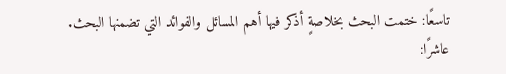تاسعًا: ختمت البحث بخلاصةٍ أذكر فيها أهم المسائل والفوائد التي تضمنها البحث.
عاشرًا: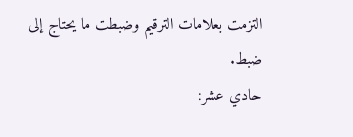التزمت بعلامات الترقيم وضبطت ما يحتاج إلى ضبط.
حادي عشر: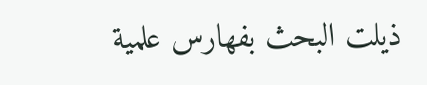ذيلت البحث بفهارس علمية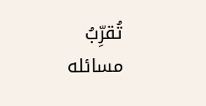تُقرِّبُ مسائله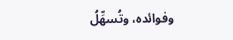وفوائده، وتُسهِّلُ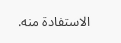الاستفادة منه.